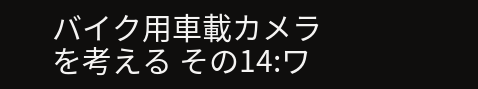バイク用車載カメラを考える その14:ワ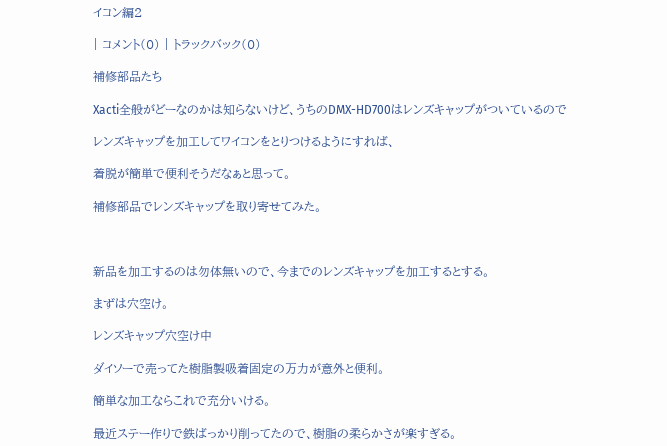イコン編2

| コメント(0) | トラックバック(0)

補修部品たち

Xacti全般がどーなのかは知らないけど、うちのDMX-HD700はレンズキャップがついているので

レンズキャップを加工してワイコンをとりつけるようにすれば、

着脱が簡単で便利そうだなぁと思って。

補修部品でレンズキャップを取り寄せてみた。



新品を加工するのは勿体無いので、今までのレンズキャップを加工するとする。

まずは穴空け。

レンズキャップ穴空け中

ダイソーで売ってた樹脂製吸着固定の万力が意外と便利。

簡単な加工ならこれで充分いける。

最近ステー作りで鉄ばっかり削ってたので、樹脂の柔らかさが楽すぎる。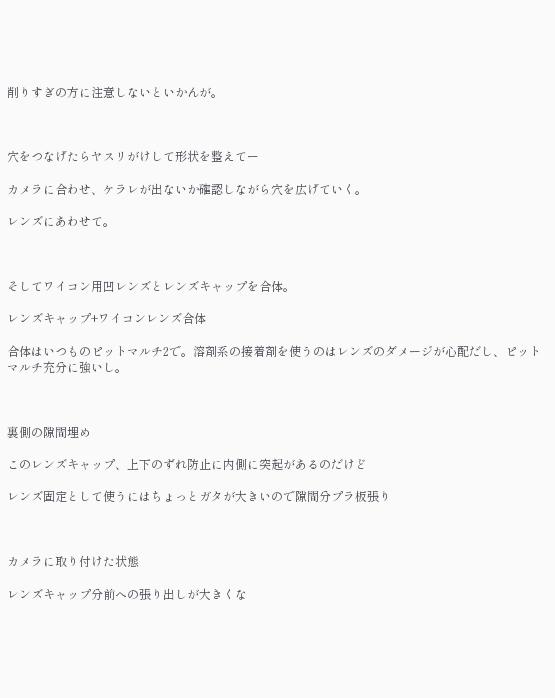削りすぎの方に注意しないといかんが。



穴をつなげたらヤスリがけして形状を整えてー

カメラに合わせ、ケラレが出ないか確認しながら穴を広げていく。

レンズにあわせて。



そしてワイコン用凹レンズとレンズキャップを合体。

レンズキャップ+ワイコンレンズ合体

合体はいつものピットマルチ2で。溶剤系の接着剤を使うのはレンズのダメージが心配だし、ピットマルチ充分に強いし。



裏側の隙間埋め

このレンズキャップ、上下のずれ防止に内側に突起があるのだけど

レンズ固定として使うにはちょっとガタが大きいので隙間分プラ板張り



カメラに取り付けた状態

レンズキャップ分前への張り出しが大きくな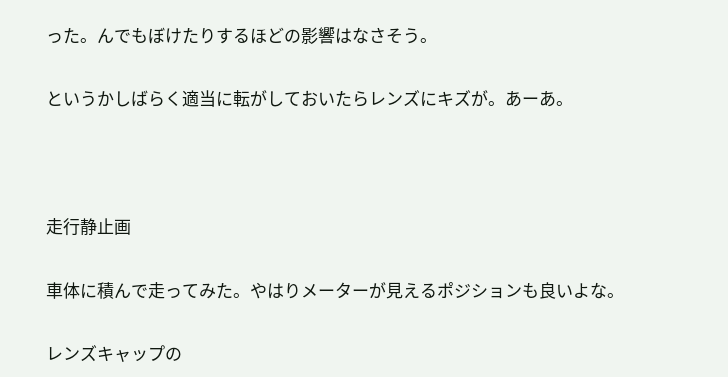った。んでもぼけたりするほどの影響はなさそう。

というかしばらく適当に転がしておいたらレンズにキズが。あーあ。



走行静止画

車体に積んで走ってみた。やはりメーターが見えるポジションも良いよな。

レンズキャップの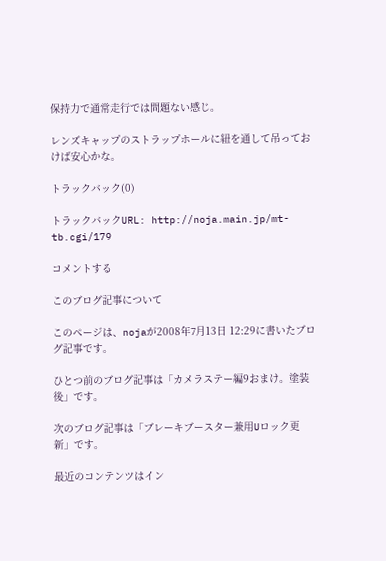保持力で通常走行では問題ない感じ。

レンズキャップのストラップホールに紐を通して吊っておけば安心かな。

トラックバック(0)

トラックバックURL: http://noja.main.jp/mt-tb.cgi/179

コメントする

このブログ記事について

このページは、nojaが2008年7月13日 12:29に書いたブログ記事です。

ひとつ前のブログ記事は「カメラステー編9おまけ。塗装後」です。

次のブログ記事は「ブレーキブースター兼用Uロック更新」です。

最近のコンテンツはイン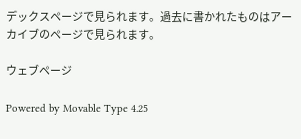デックスページで見られます。過去に書かれたものはアーカイブのページで見られます。

ウェブページ

Powered by Movable Type 4.25